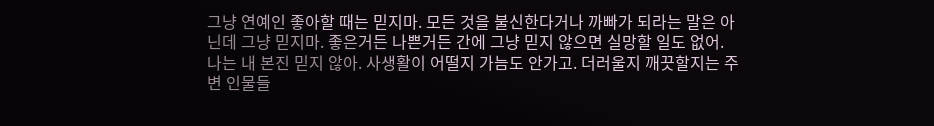그냥 연예인 좋아할 때는 믿지마. 모든 것을 불신한다거나 까빠가 되라는 말은 아닌데 그냥 믿지마. 좋은거든 나쁜거든 간에 그냥 믿지 않으면 실망할 일도 없어.
나는 내 본진 믿지 않아. 사생활이 어떨지 가늠도 안가고. 더러울지 깨끗할지는 주변 인물들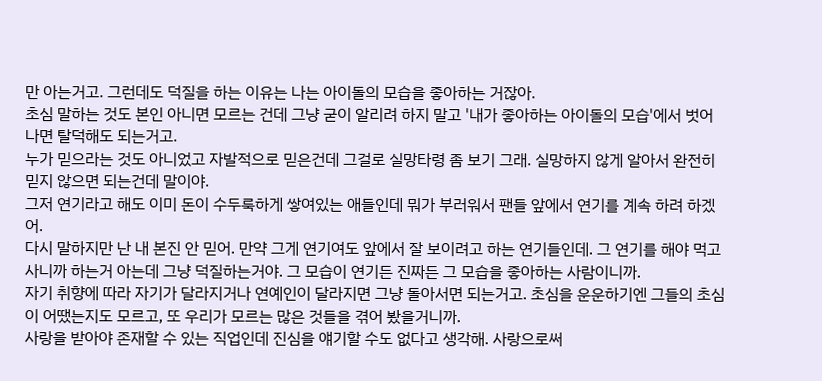만 아는거고. 그런데도 덕질을 하는 이유는 나는 아이돌의 모습을 좋아하는 거잖아.
초심 말하는 것도 본인 아니면 모르는 건데 그냥 굳이 알리려 하지 말고 '내가 좋아하는 아이돌의 모습'에서 벗어나면 탈덕해도 되는거고.
누가 믿으라는 것도 아니었고 자발적으로 믿은건데 그걸로 실망타령 좀 보기 그래. 실망하지 않게 알아서 완전히 믿지 않으면 되는건데 말이야.
그저 연기라고 해도 이미 돈이 수두룩하게 쌓여있는 애들인데 뭐가 부러워서 팬들 앞에서 연기를 계속 하려 하겠어.
다시 말하지만 난 내 본진 안 믿어. 만약 그게 연기여도 앞에서 잘 보이려고 하는 연기들인데. 그 연기를 해야 먹고 사니까 하는거 아는데 그냥 덕질하는거야. 그 모습이 연기든 진짜든 그 모습을 좋아하는 사람이니까.
자기 취향에 따라 자기가 달라지거나 연예인이 달라지면 그냥 돌아서면 되는거고. 초심을 운운하기엔 그들의 초심이 어땠는지도 모르고, 또 우리가 모르는 많은 것들을 겪어 봤을거니까.
사랑을 받아야 존재할 수 있는 직업인데 진심을 얘기할 수도 없다고 생각해. 사랑으로써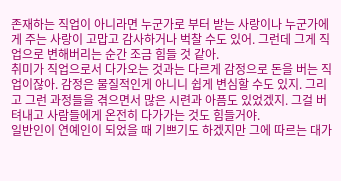존재하는 직업이 아니라면 누군가로 부터 받는 사랑이나 누군가에게 주는 사랑이 고맙고 감사하거나 벅찰 수도 있어. 그런데 그게 직업으로 변해버리는 순간 조금 힘들 것 같아.
취미가 직업으로서 다가오는 것과는 다르게 감정으로 돈을 버는 직업이잖아. 감정은 물질적인게 아니니 쉽게 변심할 수도 있지. 그리고 그런 과정들을 겪으면서 많은 시련과 아픔도 있었겠지. 그걸 버텨내고 사람들에게 온전히 다가가는 것도 힘들거야.
일반인이 연예인이 되었을 때 기쁘기도 하겠지만 그에 따르는 대가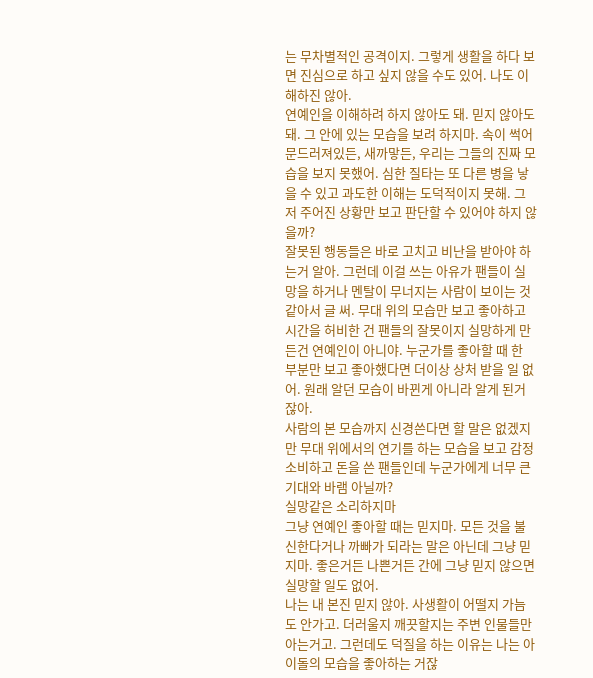는 무차별적인 공격이지. 그렇게 생활을 하다 보면 진심으로 하고 싶지 않을 수도 있어. 나도 이해하진 않아.
연예인을 이해하려 하지 않아도 돼. 믿지 않아도 돼. 그 안에 있는 모습을 보려 하지마. 속이 썩어 문드러져있든, 새까맣든, 우리는 그들의 진짜 모습을 보지 못했어. 심한 질타는 또 다른 병을 낳을 수 있고 과도한 이해는 도덕적이지 못해. 그저 주어진 상황만 보고 판단할 수 있어야 하지 않을까?
잘못된 행동들은 바로 고치고 비난을 받아야 하는거 알아. 그런데 이걸 쓰는 아유가 팬들이 실망을 하거나 멘탈이 무너지는 사람이 보이는 것 같아서 글 써. 무대 위의 모습만 보고 좋아하고 시간을 허비한 건 팬들의 잘못이지 실망하게 만든건 연예인이 아니야. 누군가를 좋아할 때 한 부분만 보고 좋아했다면 더이상 상처 받을 일 없어. 원래 알던 모습이 바뀐게 아니라 알게 된거잖아.
사람의 본 모습까지 신경쓴다면 할 말은 없겠지만 무대 위에서의 연기를 하는 모습을 보고 감정 소비하고 돈을 쓴 팬들인데 누군가에게 너무 큰 기대와 바램 아닐까?
실망같은 소리하지마
그냥 연예인 좋아할 때는 믿지마. 모든 것을 불신한다거나 까빠가 되라는 말은 아닌데 그냥 믿지마. 좋은거든 나쁜거든 간에 그냥 믿지 않으면 실망할 일도 없어.
나는 내 본진 믿지 않아. 사생활이 어떨지 가늠도 안가고. 더러울지 깨끗할지는 주변 인물들만 아는거고. 그런데도 덕질을 하는 이유는 나는 아이돌의 모습을 좋아하는 거잖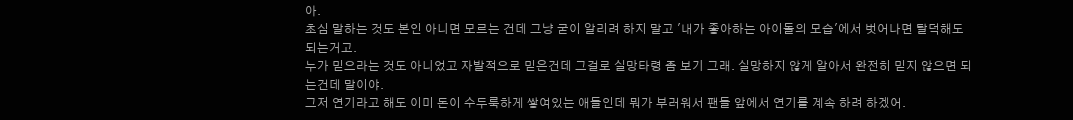아.
초심 말하는 것도 본인 아니면 모르는 건데 그냥 굳이 알리려 하지 말고 '내가 좋아하는 아이돌의 모습'에서 벗어나면 탈덕해도 되는거고.
누가 믿으라는 것도 아니었고 자발적으로 믿은건데 그걸로 실망타령 좀 보기 그래. 실망하지 않게 알아서 완전히 믿지 않으면 되는건데 말이야.
그저 연기라고 해도 이미 돈이 수두룩하게 쌓여있는 애들인데 뭐가 부러워서 팬들 앞에서 연기를 계속 하려 하겠어.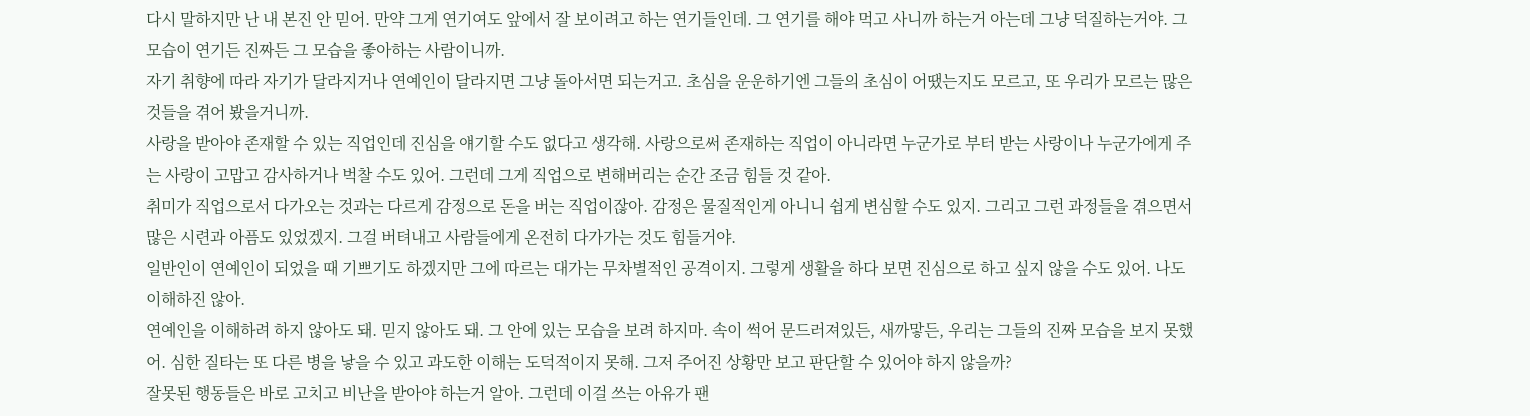다시 말하지만 난 내 본진 안 믿어. 만약 그게 연기여도 앞에서 잘 보이려고 하는 연기들인데. 그 연기를 해야 먹고 사니까 하는거 아는데 그냥 덕질하는거야. 그 모습이 연기든 진짜든 그 모습을 좋아하는 사람이니까.
자기 취향에 따라 자기가 달라지거나 연예인이 달라지면 그냥 돌아서면 되는거고. 초심을 운운하기엔 그들의 초심이 어땠는지도 모르고, 또 우리가 모르는 많은 것들을 겪어 봤을거니까.
사랑을 받아야 존재할 수 있는 직업인데 진심을 얘기할 수도 없다고 생각해. 사랑으로써 존재하는 직업이 아니라면 누군가로 부터 받는 사랑이나 누군가에게 주는 사랑이 고맙고 감사하거나 벅찰 수도 있어. 그런데 그게 직업으로 변해버리는 순간 조금 힘들 것 같아.
취미가 직업으로서 다가오는 것과는 다르게 감정으로 돈을 버는 직업이잖아. 감정은 물질적인게 아니니 쉽게 변심할 수도 있지. 그리고 그런 과정들을 겪으면서 많은 시련과 아픔도 있었겠지. 그걸 버텨내고 사람들에게 온전히 다가가는 것도 힘들거야.
일반인이 연예인이 되었을 때 기쁘기도 하겠지만 그에 따르는 대가는 무차별적인 공격이지. 그렇게 생활을 하다 보면 진심으로 하고 싶지 않을 수도 있어. 나도 이해하진 않아.
연예인을 이해하려 하지 않아도 돼. 믿지 않아도 돼. 그 안에 있는 모습을 보려 하지마. 속이 썩어 문드러져있든, 새까맣든, 우리는 그들의 진짜 모습을 보지 못했어. 심한 질타는 또 다른 병을 낳을 수 있고 과도한 이해는 도덕적이지 못해. 그저 주어진 상황만 보고 판단할 수 있어야 하지 않을까?
잘못된 행동들은 바로 고치고 비난을 받아야 하는거 알아. 그런데 이걸 쓰는 아유가 팬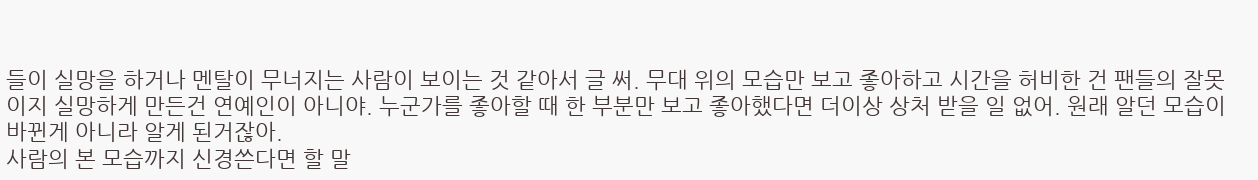들이 실망을 하거나 멘탈이 무너지는 사람이 보이는 것 같아서 글 써. 무대 위의 모습만 보고 좋아하고 시간을 허비한 건 팬들의 잘못이지 실망하게 만든건 연예인이 아니야. 누군가를 좋아할 때 한 부분만 보고 좋아했다면 더이상 상처 받을 일 없어. 원래 알던 모습이 바뀐게 아니라 알게 된거잖아.
사람의 본 모습까지 신경쓴다면 할 말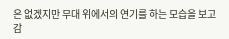은 없겠지만 무대 위에서의 연기를 하는 모습을 보고 감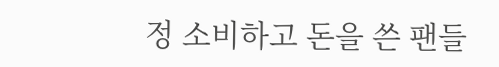정 소비하고 돈을 쓴 팬들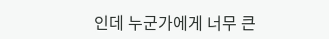인데 누군가에게 너무 큰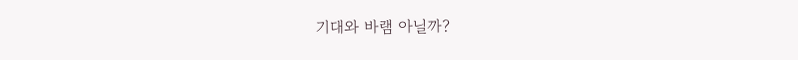기대와 바램 아닐까?